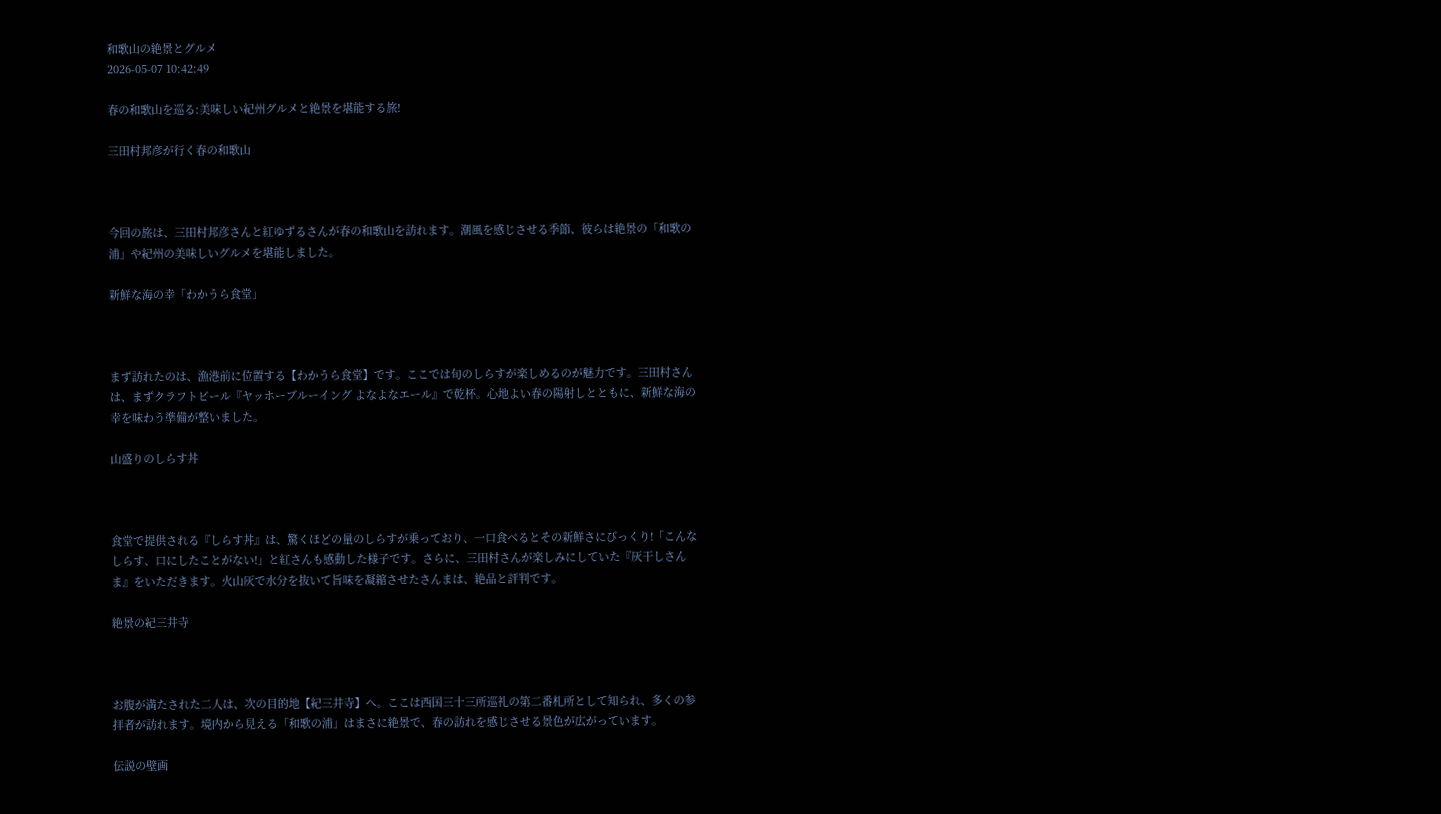和歌山の絶景とグルメ
2026-05-07 10:42:49

春の和歌山を巡る:美味しい紀州グルメと絶景を堪能する旅!

三田村邦彦が行く春の和歌山



今回の旅は、三田村邦彦さんと紅ゆずるさんが春の和歌山を訪れます。潮風を感じさせる季節、彼らは絶景の「和歌の浦」や紀州の美味しいグルメを堪能しました。

新鮮な海の幸「わかうら食堂」



まず訪れたのは、漁港前に位置する【わかうら食堂】です。ここでは旬のしらすが楽しめるのが魅力です。三田村さんは、まずクラフトビール『ヤッホーブルーイング よなよなエール』で乾杯。心地よい春の陽射しとともに、新鮮な海の幸を味わう準備が整いました。

山盛りのしらす丼



食堂で提供される『しらす丼』は、驚くほどの量のしらすが乗っており、一口食べるとその新鮮さにびっくり!「こんなしらす、口にしたことがない!」と紅さんも感動した様子です。さらに、三田村さんが楽しみにしていた『灰干しさんま』をいただきます。火山灰で水分を抜いて旨味を凝縮させたさんまは、絶品と評判です。

絶景の紀三井寺



お腹が満たされた二人は、次の目的地【紀三井寺】へ。ここは西国三十三所巡礼の第二番札所として知られ、多くの参拝者が訪れます。境内から見える「和歌の浦」はまさに絶景で、春の訪れを感じさせる景色が広がっています。

伝説の壁画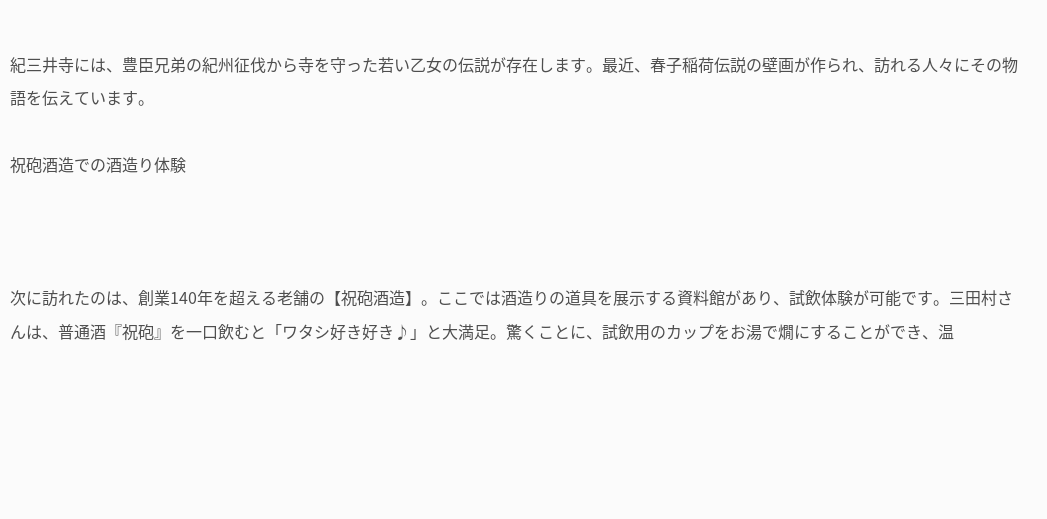紀三井寺には、豊臣兄弟の紀州征伐から寺を守った若い乙女の伝説が存在します。最近、春子稲荷伝説の壁画が作られ、訪れる人々にその物語を伝えています。

祝砲酒造での酒造り体験



次に訪れたのは、創業140年を超える老舗の【祝砲酒造】。ここでは酒造りの道具を展示する資料館があり、試飲体験が可能です。三田村さんは、普通酒『祝砲』を一口飲むと「ワタシ好き好き♪」と大満足。驚くことに、試飲用のカップをお湯で燗にすることができ、温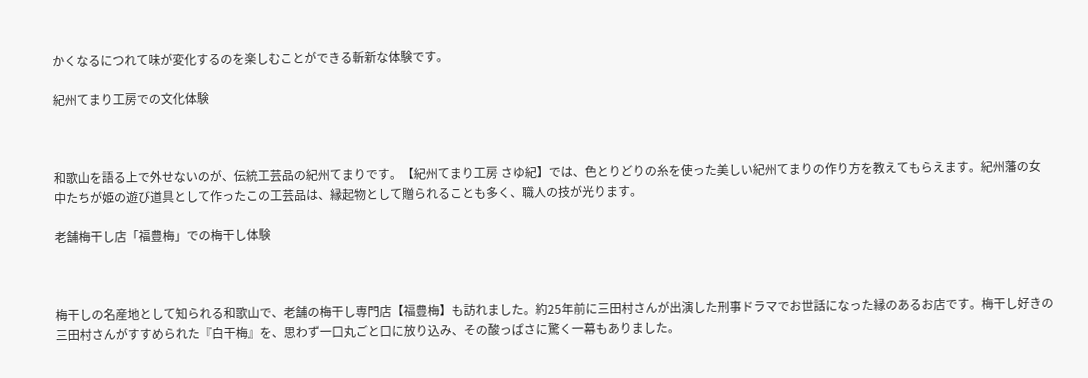かくなるにつれて味が変化するのを楽しむことができる斬新な体験です。

紀州てまり工房での文化体験



和歌山を語る上で外せないのが、伝統工芸品の紀州てまりです。【紀州てまり工房 さゆ紀】では、色とりどりの糸を使った美しい紀州てまりの作り方を教えてもらえます。紀州藩の女中たちが姫の遊び道具として作ったこの工芸品は、縁起物として贈られることも多く、職人の技が光ります。

老舗梅干し店「福豊梅」での梅干し体験



梅干しの名産地として知られる和歌山で、老舗の梅干し専門店【福豊梅】も訪れました。約25年前に三田村さんが出演した刑事ドラマでお世話になった縁のあるお店です。梅干し好きの三田村さんがすすめられた『白干梅』を、思わず一口丸ごと口に放り込み、その酸っぱさに驚く一幕もありました。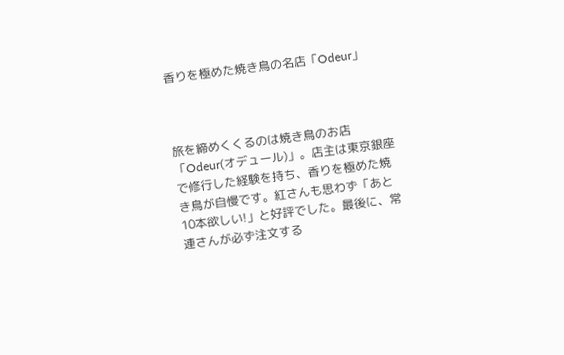香りを極めた焼き鳥の名店「Odeur」



旅を締めくくるのは焼き鳥のお店「Odeur(オデュール)」。店主は東京銀座で修行した経験を持ち、香りを極めた焼き鳥が自慢です。紅さんも思わず「あと10本欲しい!」と好評でした。最後に、常連さんが必ず注文する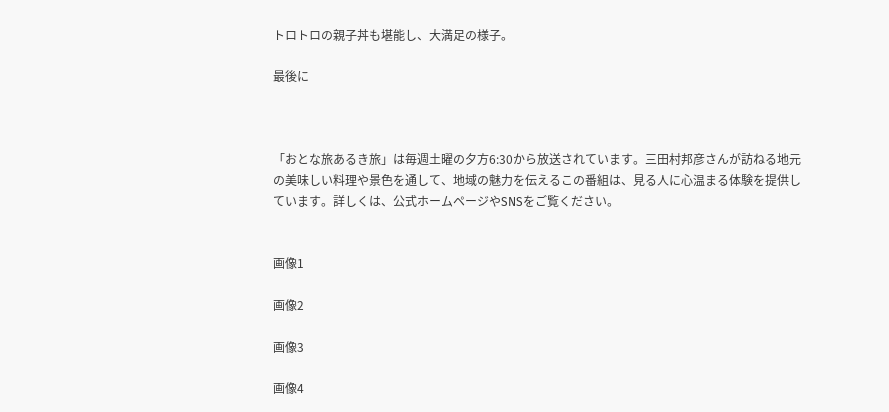トロトロの親子丼も堪能し、大満足の様子。

最後に



「おとな旅あるき旅」は毎週土曜の夕方6:30から放送されています。三田村邦彦さんが訪ねる地元の美味しい料理や景色を通して、地域の魅力を伝えるこの番組は、見る人に心温まる体験を提供しています。詳しくは、公式ホームページやSNSをご覧ください。


画像1

画像2

画像3

画像4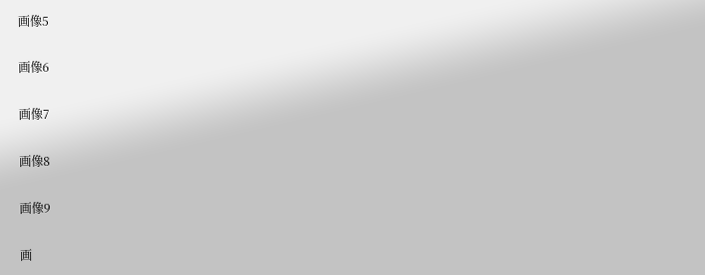画像5

画像6

画像7

画像8

画像9

画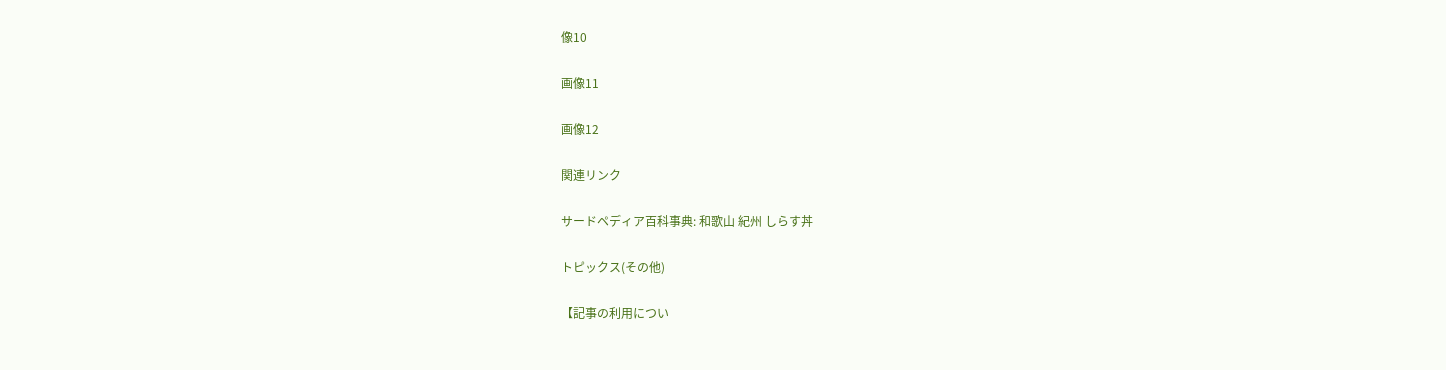像10

画像11

画像12

関連リンク

サードペディア百科事典: 和歌山 紀州 しらす丼

トピックス(その他)

【記事の利用につい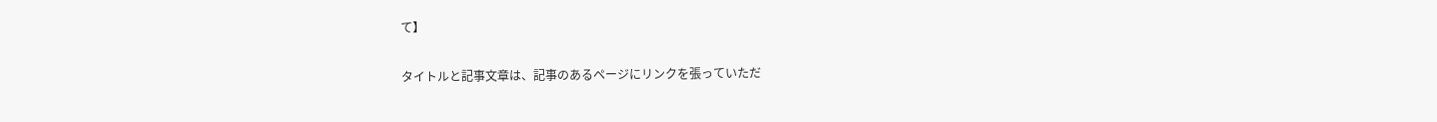て】

タイトルと記事文章は、記事のあるページにリンクを張っていただ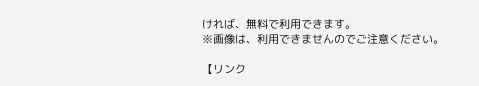ければ、無料で利用できます。
※画像は、利用できませんのでご注意ください。

【リンク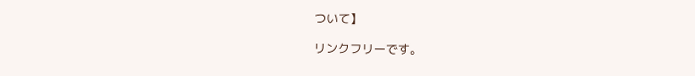ついて】

リンクフリーです。